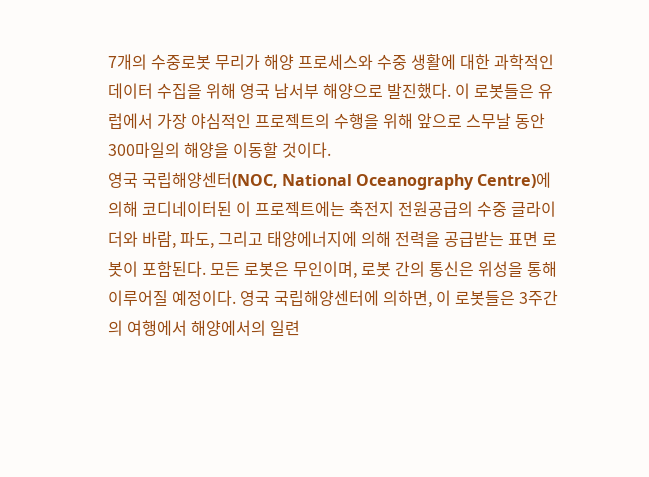7개의 수중로봇 무리가 해양 프로세스와 수중 생활에 대한 과학적인 데이터 수집을 위해 영국 남서부 해양으로 발진했다. 이 로봇들은 유럽에서 가장 야심적인 프로젝트의 수행을 위해 앞으로 스무날 동안 300마일의 해양을 이동할 것이다.
영국 국립해양센터(NOC, National Oceanography Centre)에 의해 코디네이터된 이 프로젝트에는 축전지 전원공급의 수중 글라이더와 바람, 파도, 그리고 태양에너지에 의해 전력을 공급받는 표면 로봇이 포함된다. 모든 로봇은 무인이며, 로봇 간의 통신은 위성을 통해 이루어질 예정이다. 영국 국립해양센터에 의하면, 이 로봇들은 3주간의 여행에서 해양에서의 일련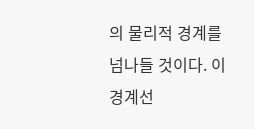의 물리적 경계를 넘나들 것이다. 이 경계선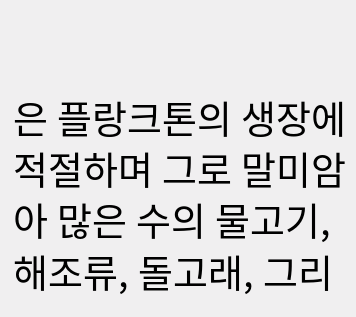은 플랑크톤의 생장에 적절하며 그로 말미암아 많은 수의 물고기, 해조류, 돌고래, 그리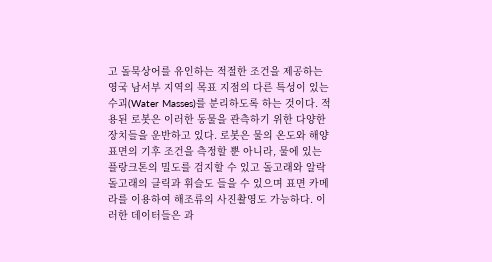고 돌묵상어를 유인하는 적절한 조건을 제공하는 영국 남서부 지역의 목표 지점의 다른 특성이 있는 수괴(Water Masses)를 분리하도록 하는 것이다. 적용된 로봇은 이러한 동물을 관측하기 위한 다양한 장치들을 운반하고 있다. 로봇은 물의 온도와 해양 표면의 기후 조건을 측정할 뿐 아니라, 물에 있는 플랑크톤의 밀도를 검지할 수 있고 돌고래와 알락돌고래의 클릭과 휘슬도 들을 수 있으며 표면 카메라를 이용하여 해조류의 사진촬영도 가능하다. 이러한 데이터들은 과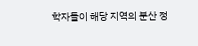학자들이 해당 지역의 분산 정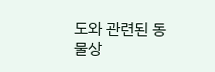도와 관련된 동물상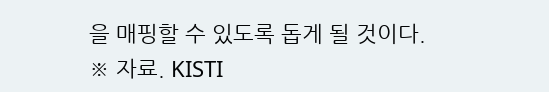을 매핑할 수 있도록 돕게 될 것이다.
※ 자료. KISTI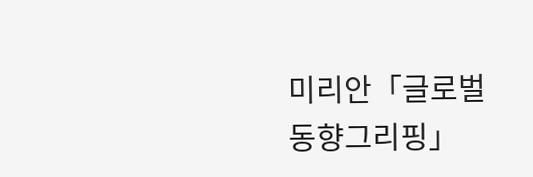미리안「글로벌동향그리핑」